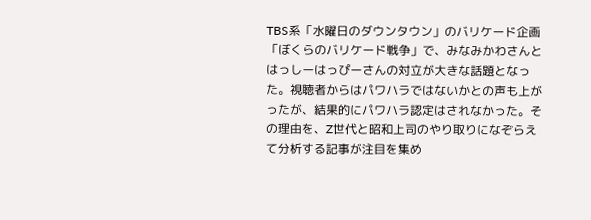TBS系「水曜日のダウンタウン」のバリケード企画「ぼくらのバリケード戦争」で、みなみかわさんとはっしーはっぴーさんの対立が大きな話題となった。視聴者からはパワハラではないかとの声も上がったが、結果的にパワハラ認定はされなかった。その理由を、Z世代と昭和上司のやり取りになぞらえて分析する記事が注目を集め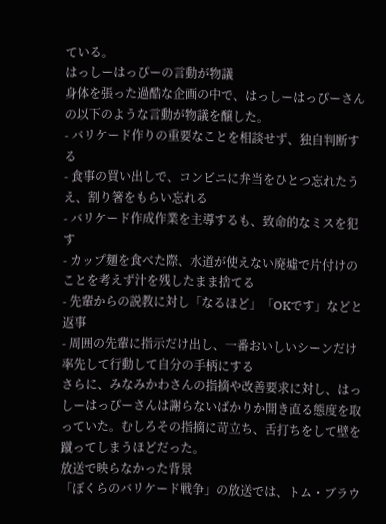ている。
はっしーはっぴーの言動が物議
身体を張った過酷な企画の中で、はっしーはっぴーさんの以下のような言動が物議を醸した。
- バリケード作りの重要なことを相談せず、独自判断する
- 食事の買い出しで、コンビニに弁当をひとつ忘れたうえ、割り箸をもらい忘れる
- バリケード作成作業を主導するも、致命的なミスを犯す
- カップ麺を食べた際、水道が使えない廃墟で片付けのことを考えず汁を残したまま捨てる
- 先輩からの説教に対し「なるほど」「OKです」などと返事
- 周囲の先輩に指示だけ出し、一番おいしいシーンだけ率先して行動して自分の手柄にする
さらに、みなみかわさんの指摘や改善要求に対し、はっしーはっぴーさんは謝らないばかりか開き直る態度を取っていた。むしろその指摘に苛立ち、舌打ちをして壁を蹴ってしまうほどだった。
放送で映らなかった背景
「ぼくらのバリケード戦争」の放送では、トム・ブラウ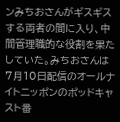ンみちおさんがギスギスする両者の間に入り、中間管理職的な役割を果たしていた。みちおさんは7月10日配信のオールナイトニッポンのポッドキャスト番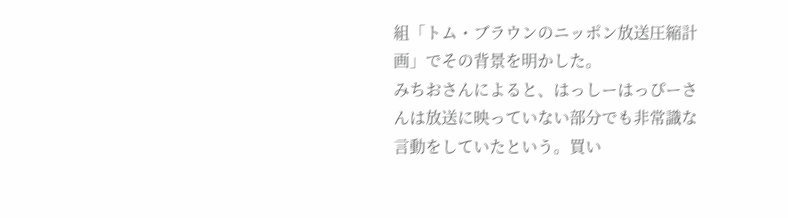組「トム・ブラウンのニッポン放送圧縮計画」でその背景を明かした。
みちおさんによると、はっしーはっぴーさんは放送に映っていない部分でも非常識な言動をしていたという。買い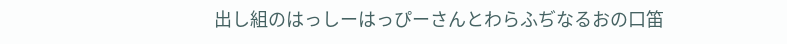出し組のはっしーはっぴーさんとわらふぢなるおの口笛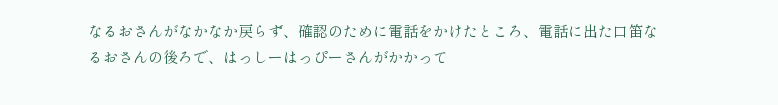なるおさんがなかなか戻らず、確認のために電話をかけたところ、電話に出た口笛なるおさんの後ろで、はっしーはっぴーさんがかかって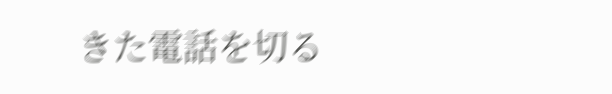きた電話を切る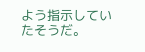よう指示していたそうだ。